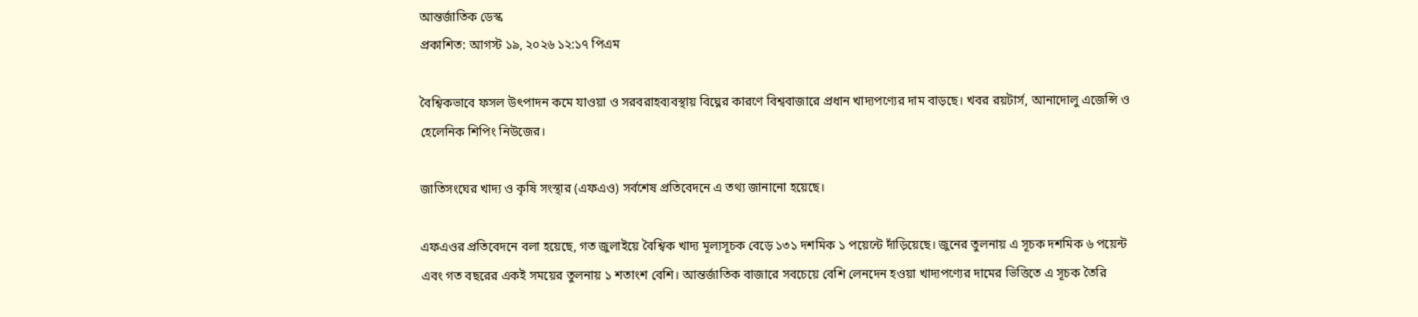আন্তর্জাতিক ডেস্ক
প্রকাশিত: আগস্ট ১৯, ২০২৬ ১২:১৭ পিএম

বৈশ্বিকভাবে ফসল উৎপাদন কমে যাওয়া ও সরবরাহব্যবস্থায় বিঘ্নের কারণে বিশ্ববাজারে প্রধান খাদ্যপণ্যের দাম বাড়ছে। খবর রয়টার্স, আনাদোলু এজেন্সি ও হেলেনিক শিপিং নিউজের।

জাতিসংঘের খাদ্য ও কৃষি সংস্থার (এফএও) সর্বশেষ প্রতিবেদনে এ তথ্য জানানো হয়েছে।

এফএওর প্রতিবেদনে বলা হয়েছে, গত জুলাইয়ে বৈশ্বিক খাদ্য মূল্যসূচক বেড়ে ১৩১ দশমিক ১ পয়েন্টে দাঁড়িয়েছে। জুনের তুলনায় এ সূচক দশমিক ৬ পয়েন্ট এবং গত বছরের একই সময়ের তুলনায় ১ শতাংশ বেশি। আন্তর্জাতিক বাজারে সবচেয়ে বেশি লেনদেন হওয়া খাদ্যপণ্যের দামের ভিত্তিতে এ সূচক তৈরি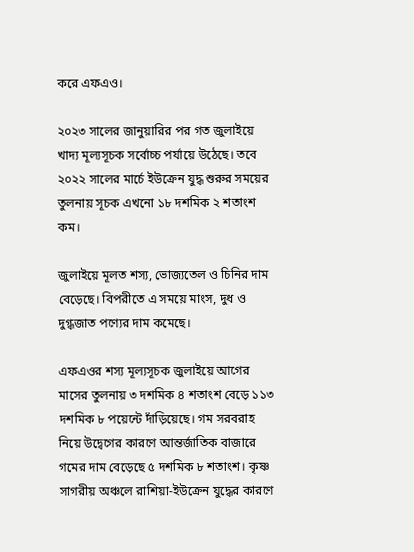করে এফএও।

২০২৩ সালের জানুয়ারির পর গত জুলাইয়ে খাদ্য মূল্যসূচক সর্বোচ্চ পর্যায়ে উঠেছে। তবে ২০২২ সালের মার্চে ইউক্রেন যুদ্ধ শুরুর সময়ের তুলনায় সূচক এখনো ১৮ দশমিক ২ শতাংশ কম।

জুলাইয়ে মূলত শস্য, ভোজ্যতেল ও চিনির দাম বেড়েছে। বিপরীতে এ সময়ে মাংস, দুধ ও দুগ্ধজাত পণ্যের দাম কমেছে।

এফএওর শস্য মূল্যসূচক জুলাইয়ে আগের মাসের তুলনায় ৩ দশমিক ৪ শতাংশ বেড়ে ১১৩ দশমিক ৮ পয়েন্টে দাঁড়িয়েছে। গম সরবরাহ নিয়ে উদ্বেগের কারণে আন্তর্জাতিক বাজারে গমের দাম বেড়েছে ৫ দশমিক ৮ শতাংশ। কৃষ্ণ সাগরীয় অঞ্চলে রাশিয়া-ইউক্রেন যুদ্ধের কারণে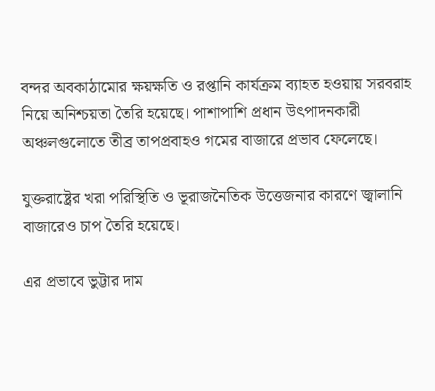বন্দর অবকাঠামোর ক্ষয়ক্ষতি ও রপ্তানি কার্যক্রম ব্যাহত হওয়ায় সরবরাহ নিয়ে অনিশ্চয়তা তৈরি হয়েছে। পাশাপাশি প্রধান উৎপাদনকারী অঞ্চলগুলোতে তীব্র তাপপ্রবাহও গমের বাজারে প্রভাব ফেলেছে।

যুক্তরাষ্ট্রের খরা পরিস্থিতি ও ভূরাজনৈতিক উত্তেজনার কারণে জ্বালানি বাজারেও চাপ তৈরি হয়েছে।

এর প্রভাবে ভুট্টার দাম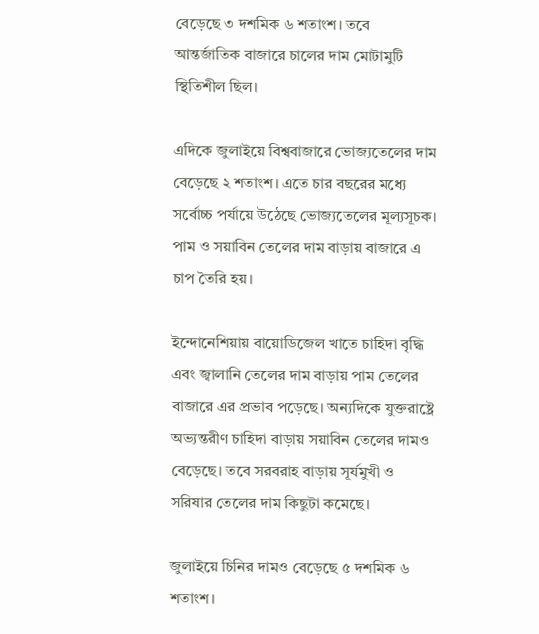বেড়েছে ৩ দশমিক ৬ শতাংশ। তবে আন্তর্জাতিক বাজারে চালের দাম মোটামুটি স্থিতিশীল ছিল।

এদিকে জুলাইয়ে বিশ্ববাজারে ভোজ্যতেলের দাম বেড়েছে ২ শতাংশ। এতে চার বছরের মধ্যে সর্বোচ্চ পর্যায়ে উঠেছে ভোজ্যতেলের মূল্যসূচক। পাম ও সয়াবিন তেলের দাম বাড়ায় বাজারে এ চাপ তৈরি হয়।

ইন্দোনেশিয়ায় বায়োডিজেল খাতে চাহিদা বৃদ্ধি এবং জ্বালানি তেলের দাম বাড়ায় পাম তেলের বাজারে এর প্রভাব পড়েছে। অন্যদিকে যুক্তরাষ্ট্রে অভ্যন্তরীণ চাহিদা বাড়ায় সয়াবিন তেলের দামও বেড়েছে। তবে সরবরাহ বাড়ায় সূর্যমুখী ও সরিষার তেলের দাম কিছুটা কমেছে।

জুলাইয়ে চিনির দামও বেড়েছে ৫ দশমিক ৬ শতাংশ।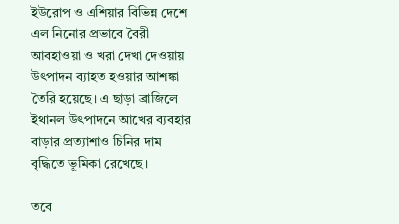ইউরোপ ও এশিয়ার বিভিন্ন দেশে এল নিনোর প্রভাবে বৈরী আবহাওয়া ও খরা দেখা দেওয়ায় উৎপাদন ব্যাহত হওয়ার আশঙ্কা তৈরি হয়েছে। এ ছাড়া ব্রাজিলে ইথানল উৎপাদনে আখের ব্যবহার বাড়ার প্রত্যাশাও চিনির দাম বৃদ্ধিতে ভূমিকা রেখেছে।

তবে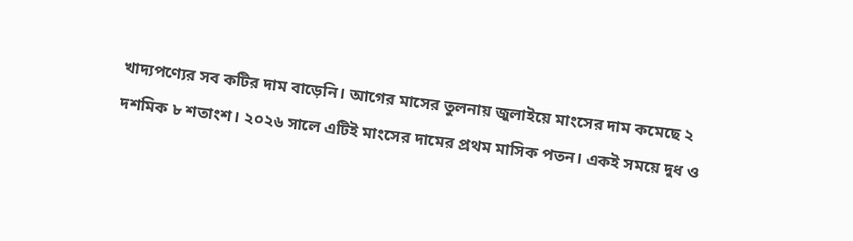খাদ্যপণ্যের সব কটির দাম বাড়েনি। আগের মাসের তুলনায় জুলাইয়ে মাংসের দাম কমেছে ২ দশমিক ৮ শতাংশ। ২০২৬ সালে এটিই মাংসের দামের প্রথম মাসিক পতন। একই সময়ে দুধ ও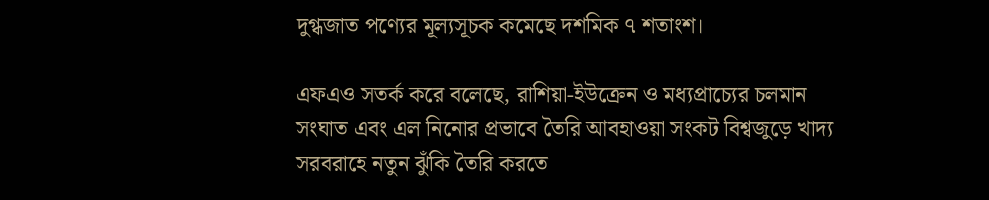দুগ্ধজাত পণ্যের মূল্যসূচক কমেছে দশমিক ৭ শতাংশ।

এফএও সতর্ক করে বলেছে, রাশিয়া-ইউক্রেন ও মধ্যপ্রাচ্যের চলমান সংঘাত এবং এল নিনোর প্রভাবে তৈরি আবহাওয়া সংকট বিশ্বজুড়ে খাদ্য সরবরাহে নতুন ঝুঁকি তৈরি করতে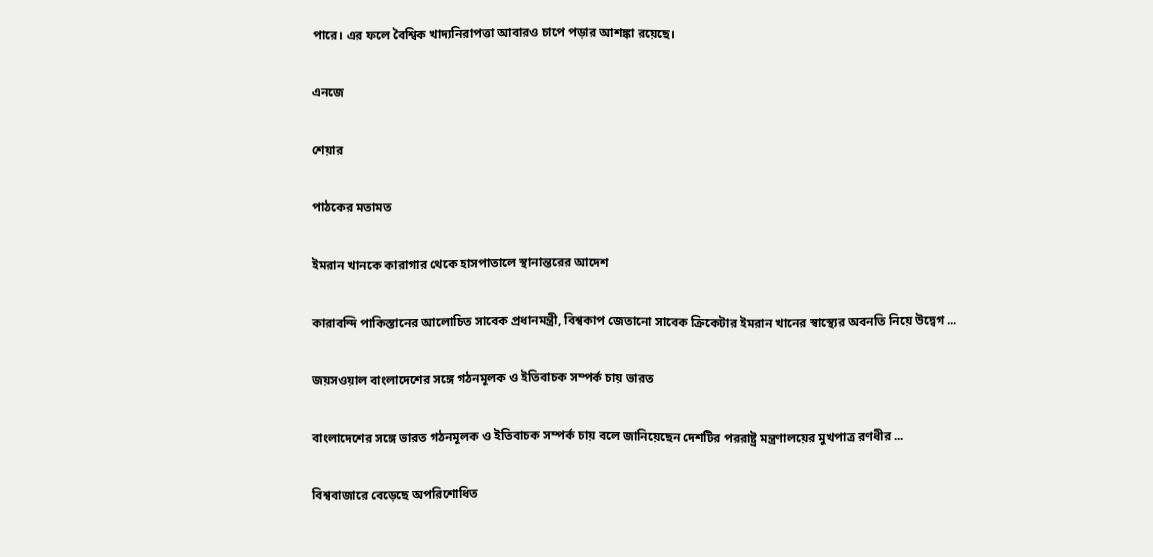পারে। এর ফলে বৈশ্বিক খাদ্যনিরাপত্তা আবারও চাপে পড়ার আশঙ্কা রয়েছে।

এনজে

শেয়ার

পাঠকের মতামত

ইমরান খানকে কারাগার থেকে হাসপাতালে স্থানান্তরের আদেশ

কারাবন্দি পাকিস্তানের আলোচিত সাবেক প্রধানমন্ত্রী, বিশ্বকাপ জেতানো সাবেক ক্রিকেটার ইমরান খানের স্বাস্থ্যের অবনতি নিয়ে উদ্বেগ ...

জয়সওয়াল বাংলাদেশের সঙ্গে গঠনমূলক ও ইতিবাচক সম্পর্ক চায় ভারত

বাংলাদেশের সঙ্গে ভারত গঠনমূলক ও ইতিবাচক সম্পর্ক চায় বলে জানিয়েছেন দেশটির পররাষ্ট্র মন্ত্রণালয়ের মুখপাত্র রণধীর ...

বিশ্ববাজারে বেড়েছে অপরিশোধিত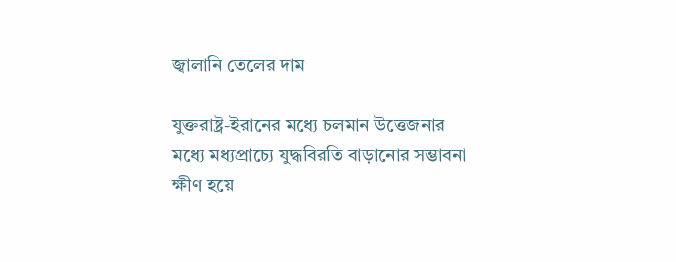জ্বালানি তেলের দাম

যুক্তরাষ্ট্র-ইরানের মধ্যে চলমান উত্তেজনার মধ্যে মধ্যপ্রাচ্যে যুদ্ধবিরতি বাড়ানোর সম্ভাবনা ক্ষীণ হয়ে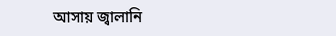আসায় জ্বালানি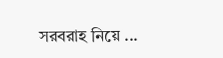সরবরাহ নিয়ে ...